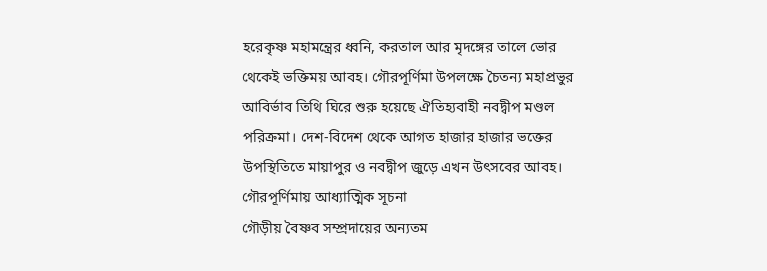হরেকৃষ্ণ মহামন্ত্রের ধ্বনি, করতাল আর মৃদঙ্গের তালে ভোর থেকেই ভক্তিময় আবহ। গৌরপূর্ণিমা উপলক্ষে চৈতন্য মহাপ্রভুর আবির্ভাব তিথি ঘিরে শুরু হয়েছে ঐতিহ্যবাহী নবদ্বীপ মণ্ডল পরিক্রমা। দেশ-বিদেশ থেকে আগত হাজার হাজার ভক্তের উপস্থিতিতে মায়াপুর ও নবদ্বীপ জুড়ে এখন উৎসবের আবহ।
গৌরপূর্ণিমায় আধ্যাত্মিক সূচনা
গৌড়ীয় বৈষ্ণব সম্প্রদায়ের অন্যতম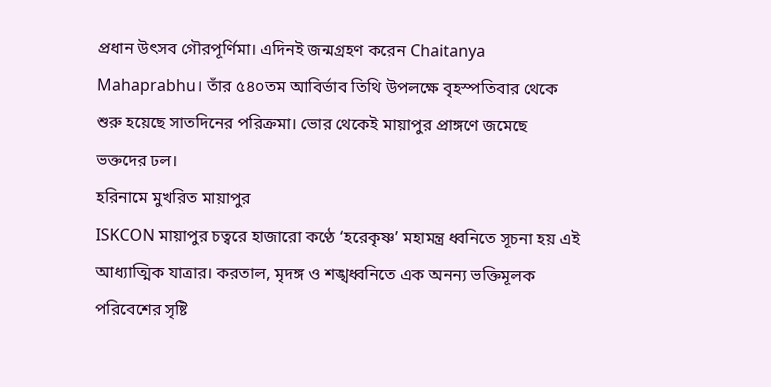প্রধান উৎসব গৌরপূর্ণিমা। এদিনই জন্মগ্রহণ করেন Chaitanya Mahaprabhu। তাঁর ৫৪০তম আবির্ভাব তিথি উপলক্ষে বৃহস্পতিবার থেকে শুরু হয়েছে সাতদিনের পরিক্রমা। ভোর থেকেই মায়াপুর প্রাঙ্গণে জমেছে ভক্তদের ঢল।
হরিনামে মুখরিত মায়াপুর
ISKCON মায়াপুর চত্বরে হাজারো কণ্ঠে ‘হরেকৃষ্ণ’ মহামন্ত্র ধ্বনিতে সূচনা হয় এই আধ্যাত্মিক যাত্রার। করতাল, মৃদঙ্গ ও শঙ্খধ্বনিতে এক অনন্য ভক্তিমূলক পরিবেশের সৃষ্টি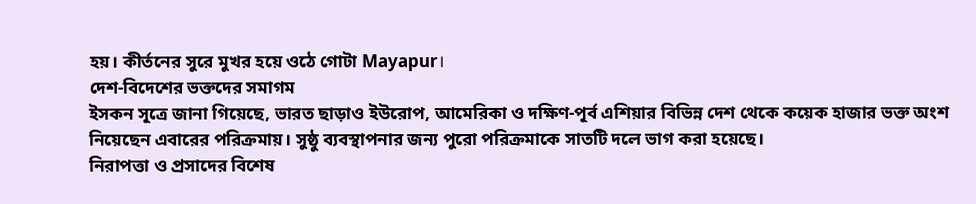হয়। কীর্তনের সুরে মুখর হয়ে ওঠে গোটা Mayapur।
দেশ-বিদেশের ভক্তদের সমাগম
ইসকন সূত্রে জানা গিয়েছে, ভারত ছাড়াও ইউরোপ, আমেরিকা ও দক্ষিণ-পূর্ব এশিয়ার বিভিন্ন দেশ থেকে কয়েক হাজার ভক্ত অংশ নিয়েছেন এবারের পরিক্রমায়। সুষ্ঠু ব্যবস্থাপনার জন্য পুরো পরিক্রমাকে সাতটি দলে ভাগ করা হয়েছে।
নিরাপত্তা ও প্রসাদের বিশেষ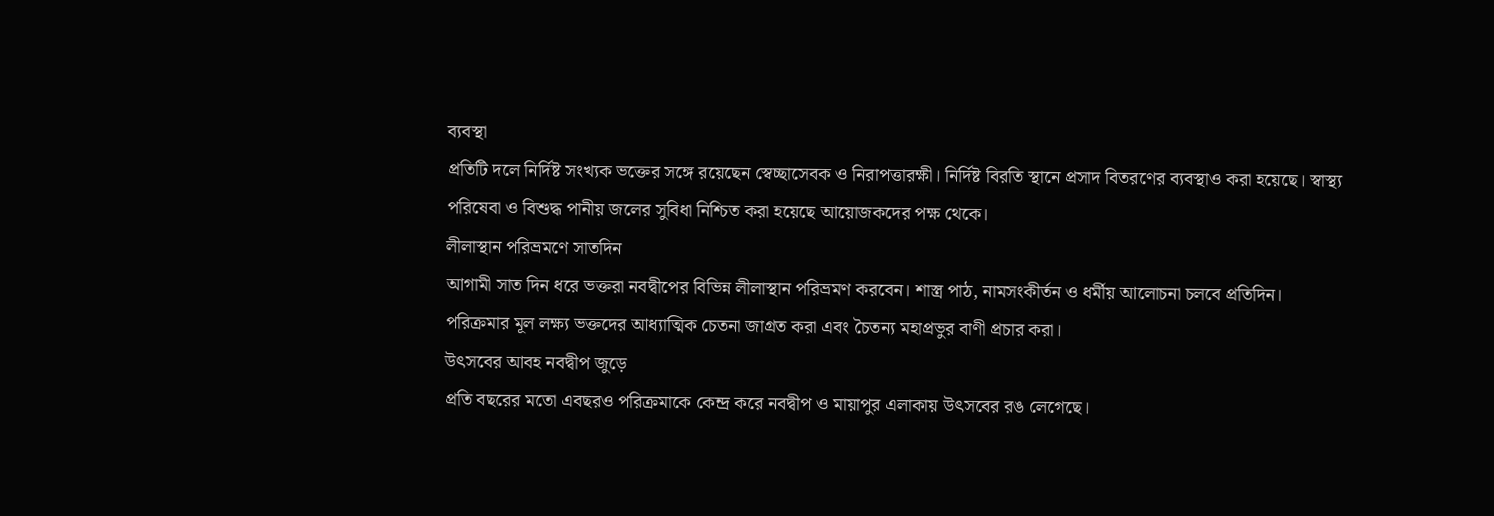ব্যবস্থা
প্রতিটি দলে নির্দিষ্ট সংখ্যক ভক্তের সঙ্গে রয়েছেন স্বেচ্ছাসেবক ও নিরাপত্তারক্ষী। নির্দিষ্ট বিরতি স্থানে প্রসাদ বিতরণের ব্যবস্থাও করা হয়েছে। স্বাস্থ্য পরিষেবা ও বিশুদ্ধ পানীয় জলের সুবিধা নিশ্চিত করা হয়েছে আয়োজকদের পক্ষ থেকে।
লীলাস্থান পরিভ্রমণে সাতদিন
আগামী সাত দিন ধরে ভক্তরা নবদ্বীপের বিভিন্ন লীলাস্থান পরিভ্রমণ করবেন। শাস্ত্র পাঠ, নামসংকীর্তন ও ধর্মীয় আলোচনা চলবে প্রতিদিন। পরিক্রমার মূল লক্ষ্য ভক্তদের আধ্যাত্মিক চেতনা জাগ্রত করা এবং চৈতন্য মহাপ্রভুর বাণী প্রচার করা।
উৎসবের আবহ নবদ্বীপ জুড়ে
প্রতি বছরের মতো এবছরও পরিক্রমাকে কেন্দ্র করে নবদ্বীপ ও মায়াপুর এলাকায় উৎসবের রঙ লেগেছে।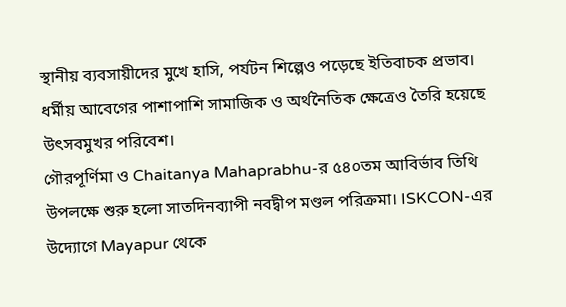স্থানীয় ব্যবসায়ীদের মুখে হাসি, পর্যটন শিল্পেও পড়েছে ইতিবাচক প্রভাব। ধর্মীয় আবেগের পাশাপাশি সামাজিক ও অর্থনৈতিক ক্ষেত্রেও তৈরি হয়েছে উৎসবমুখর পরিবেশ।
গৌরপূর্ণিমা ও Chaitanya Mahaprabhu-র ৫৪০তম আবির্ভাব তিথি উপলক্ষে শুরু হলো সাতদিনব্যাপী নবদ্বীপ মণ্ডল পরিক্রমা। ISKCON-এর উদ্যোগে Mayapur থেকে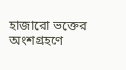হাজারো ভক্তের অংশগ্রহণে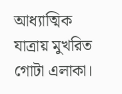আধ্যাত্মিক যাত্রায় মুখরিত গোটা এলাকা।